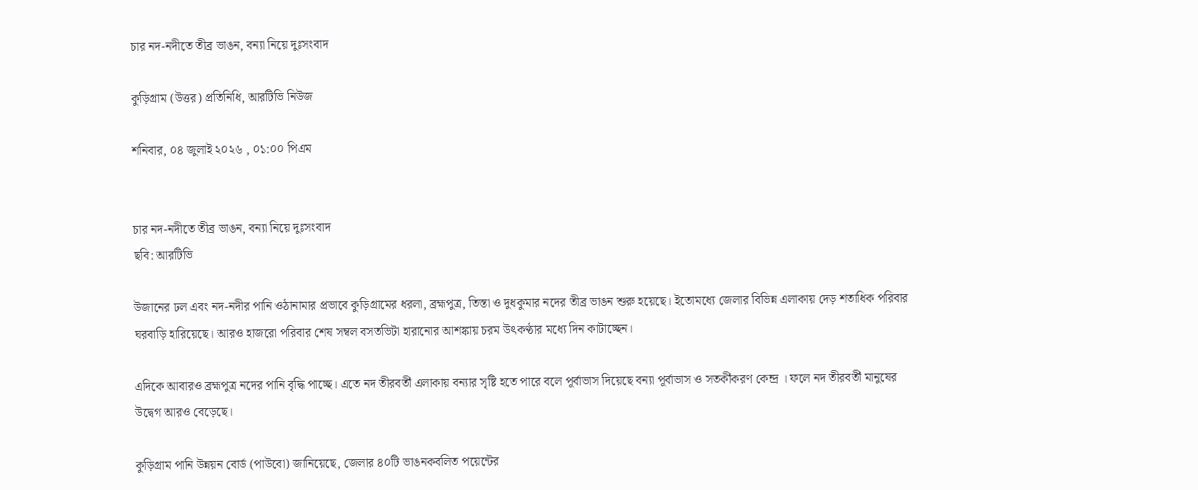চার নদ-নদীতে তীব্র ভাঙন, বন্যা নিয়ে দুঃসংবাদ

কুড়িগ্রাম (উত্তর) প্রতিনিধি, আরটিভি নিউজ

শনিবার, ০৪ জুলাই ২০২৬ , ০১:০০ পিএম


চার নদ-নদীতে তীব্র ভাঙন, বন্যা নিয়ে দুঃসংবাদ
ছবি: আরটিভি

উজানের ঢল এবং নদ-নদীর পানি ওঠানামার প্রভাবে কুড়িগ্রামের ধরলা, ব্রহ্মপুত্র, তিস্তা ও দুধকুমার নদের তীব্র ভাঙন শুরু হয়েছে। ইতোমধ্যে জেলার বিভিন্ন এলাকায় দেড় শতাধিক পরিবার ঘরবাড়ি হারিয়েছে। আরও হাজরো পরিবার শেষ সম্বল বসতভিটা হারানোর আশঙ্কায় চরম উৎকণ্ঠার মধ্যে দিন কাটাচ্ছেন।

এদিকে আবারও ব্রহ্মপুত্র নদের পানি বৃদ্ধি পাচ্ছে। এতে নদ তীরবর্তী এলাকায় বন্যার সৃষ্টি হতে পারে বলে পূর্বাভাস দিয়েছে বন্যা পূর্বাভাস ও সতর্কীকরণ কেন্দ্র । ফলে নদ তীরবর্তী মানুষের উদ্বেগ আরও বেড়েছে।

কুড়িগ্রাম পানি উন্নয়ন বোর্ড (পাউবো) জানিয়েছে, জেলার ৪০টি ভাঙনকবলিত পয়েন্টের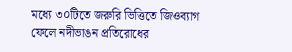মধ্যে ৩০টিতে জরুরি ভিত্তিতে জিওব্যাগ ফেলে নদীভাঙন প্রতিরোধের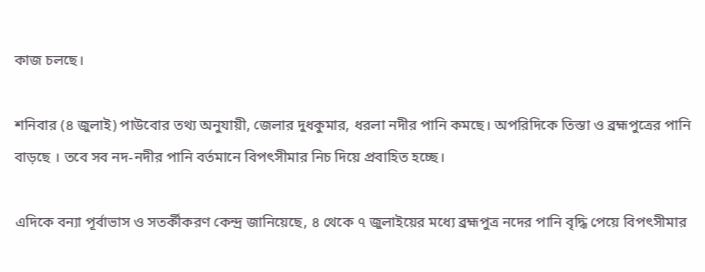কাজ চলছে।

শনিবার (৪ জুলাই) পাউবোর তথ্য অনুযায়ী, জেলার দুধকুমার, ধরলা নদীর পানি কমছে। অপরিদিকে তিস্তা ও ব্রহ্মপুত্রের পানি বাড়ছে । তবে সব নদ-নদীর পানি বর্তমানে বিপৎসীমার নিচ দিয়ে প্রবাহিত হচ্ছে।

এদিকে বন্যা পূর্বাভাস ও সতর্কীকরণ কেন্দ্র জানিয়েছে, ৪ থেকে ৭ জুলাইয়ের মধ্যে ব্রহ্মপুত্র নদের পানি বৃদ্ধি পেয়ে বিপৎসীমার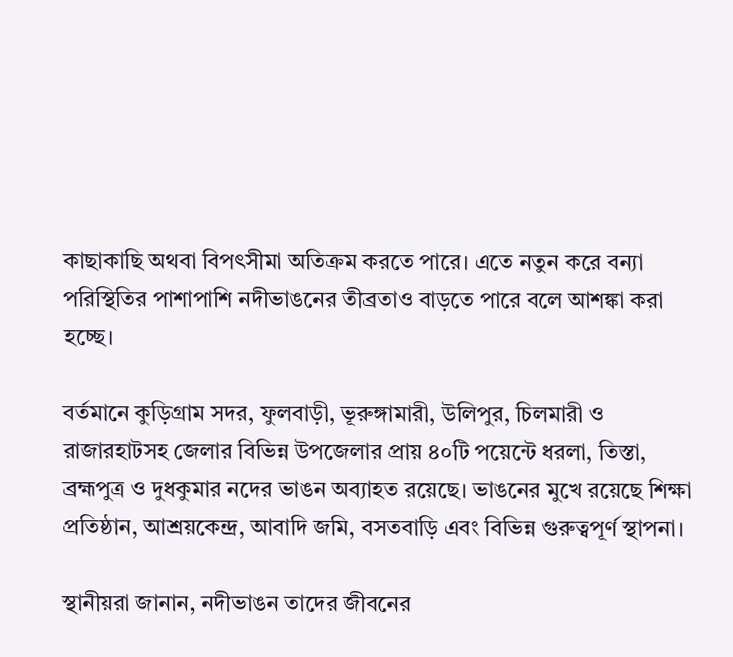কাছাকাছি অথবা বিপৎসীমা অতিক্রম করতে পারে। এতে নতুন করে বন্যা পরিস্থিতির পাশাপাশি নদীভাঙনের তীব্রতাও বাড়তে পারে বলে আশঙ্কা করা হচ্ছে।

বর্তমানে কুড়িগ্রাম সদর, ফুলবাড়ী, ভূরুঙ্গামারী, উলিপুর, চিলমারী ও রাজারহাটসহ জেলার বিভিন্ন উপজেলার প্রায় ৪০টি পয়েন্টে ধরলা, তিস্তা, ব্রহ্মপুত্র ও দুধকুমার নদের ভাঙন অব্যাহত রয়েছে। ভাঙনের মুখে রয়েছে শিক্ষা প্রতিষ্ঠান, আশ্রয়কেন্দ্র, আবাদি জমি, বসতবাড়ি এবং বিভিন্ন গুরুত্বপূর্ণ স্থাপনা।

স্থানীয়রা জানান, নদীভাঙন তাদের জীবনের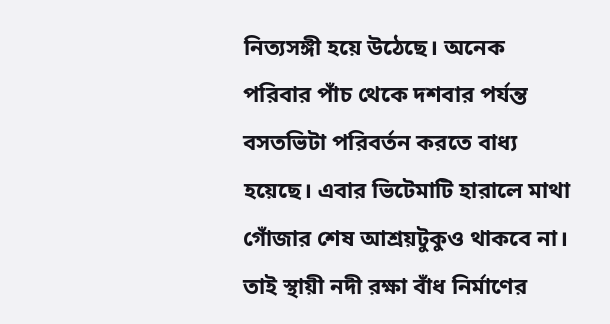নিত্যসঙ্গী হয়ে উঠেছে। অনেক পরিবার পাঁচ থেকে দশবার পর্যন্ত বসতভিটা পরিবর্তন করতে বাধ্য হয়েছে। এবার ভিটেমাটি হারালে মাথা গোঁজার শেষ আশ্রয়টুকুও থাকবে না। তাই স্থায়ী নদী রক্ষা বাঁধ নির্মাণের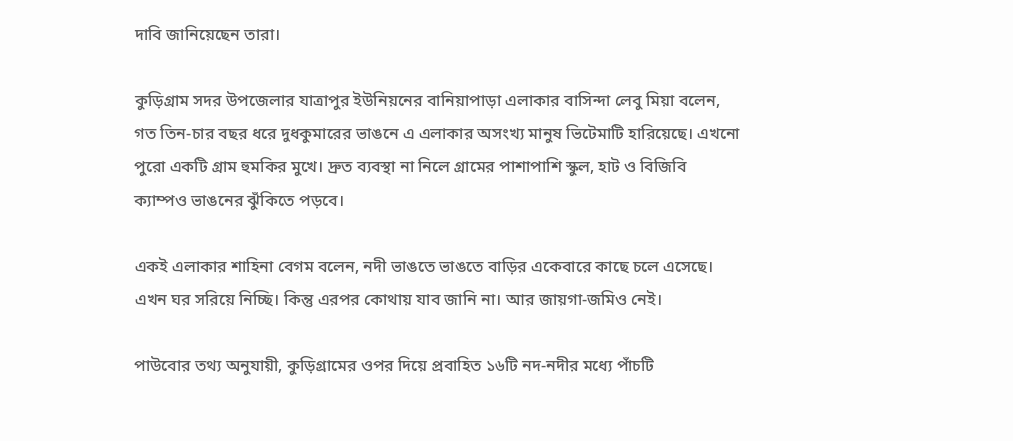দাবি জানিয়েছেন তারা।

কুড়িগ্রাম সদর উপজেলার যাত্রাপুর ইউনিয়নের বানিয়াপাড়া এলাকার বাসিন্দা লেবু মিয়া বলেন, গত তিন-চার বছর ধরে দুধকুমারের ভাঙনে এ এলাকার অসংখ্য মানুষ ভিটেমাটি হারিয়েছে। এখনো পুরো একটি গ্রাম হুমকির মুখে। দ্রুত ব্যবস্থা না নিলে গ্রামের পাশাপাশি স্কুল, হাট ও বিজিবি ক্যাম্পও ভাঙনের ঝুঁকিতে পড়বে।

একই এলাকার শাহিনা বেগম বলেন, নদী ভাঙতে ভাঙতে বাড়ির একেবারে কাছে চলে এসেছে। এখন ঘর সরিয়ে নিচ্ছি। কিন্তু এরপর কোথায় যাব জানি না। আর জায়গা-জমিও নেই।

পাউবোর তথ্য অনুযায়ী, কুড়িগ্রামের ওপর দিয়ে প্রবাহিত ১৬টি নদ-নদীর মধ্যে পাঁচটি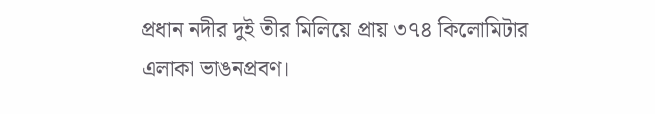প্রধান নদীর দুই তীর মিলিয়ে প্রায় ৩৭৪ কিলোমিটার এলাকা ভাঙনপ্রবণ।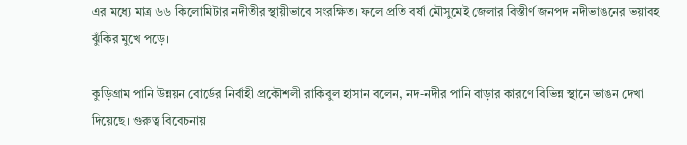এর মধ্যে মাত্র ৬৬ কিলোমিটার নদীতীর স্থায়ীভাবে সংরক্ষিত। ফলে প্রতি বর্ষা মৌসুমেই জেলার বিস্তীর্ণ জনপদ নদীভাঙনের ভয়াবহ ঝুঁকির মুখে পড়ে।

কুড়িগ্রাম পানি উন্নয়ন বোর্ডের নির্বাহী প্রকৌশলী রাকিবুল হাসান বলেন, নদ-নদীর পানি বাড়ার কারণে বিভিন্ন স্থানে ভাঙন দেখা দিয়েছে। গুরুত্ব বিবেচনায়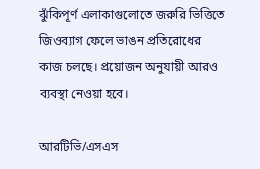ঝুঁকিপূর্ণ এলাকাগুলোতে জরুরি ভিত্তিতে জিওব্যাগ ফেলে ভাঙন প্রতিরোধের কাজ চলছে। প্রয়োজন অনুযায়ী আরও ব্যবস্থা নেওয়া হবে।

আরটিভি/এসএস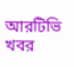আরটিভি খবর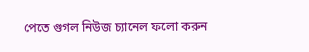পেতে গুগল নিউজ চ্যানেল ফলো করুন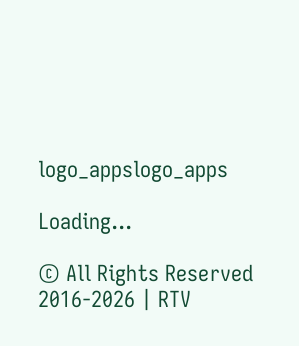logo_appslogo_apps

Loading...

© All Rights Reserved 2016-2026 | RTV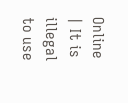Online | It is illegal to use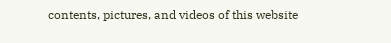contents, pictures, and videos of this website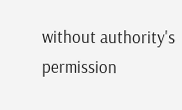without authority's permission